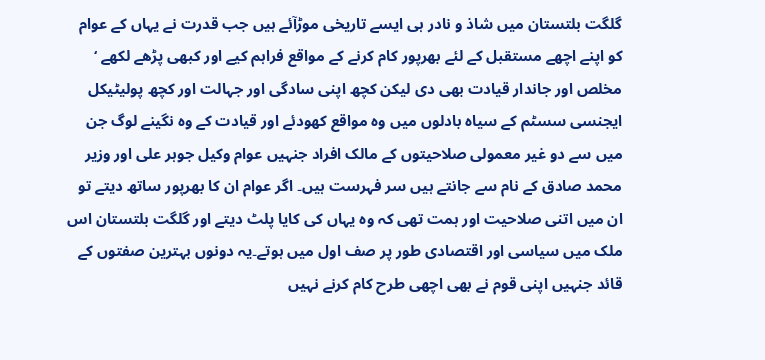گلگت بلتستان میں شاذ و نادر ہی ایسے تاریخی موڑآئے ہیں جب قدرت نے یہاں کے عوام کو اپنے اچھے مستقبل کے لئے بھرپور کام کرنے کے مواقع فراہم کیے اور کبھی پڑھے لکھے ‘ مخلص اور جاندار قیادت بھی دی لیکن کچھ اپنی سادگی اور جہالت اور کچھ پولیٹیکل ایجنسی سسٹم کے سیاہ بادلوں میں وہ مواقع کھودئے اور قیادت کے وہ نگینے لوگ جن میں سے دو غیر معمولی صلاحیتوں کے مالک افراد جنہیں عوام وکیل جوہر علی اور وزیر محمد صادق کے نام سے جانتے ہیں سر فہرست ہیں۔ اگر عوام ان کا بھرپور ساتھ دیتے تو ان میں اتنی صلاحیت اور ہمت تھی کہ وہ یہاں کی کایا پلٹ دیتے اور گلگت بلتستان اس ملک میں سیاسی اور اقتصادی طور پر صف اول میں ہوتے۔یہ دونوں بہترین صفتوں کے قائد جنہیں اپنی قوم نے بھی اچھی طرح کام کرنے نہیں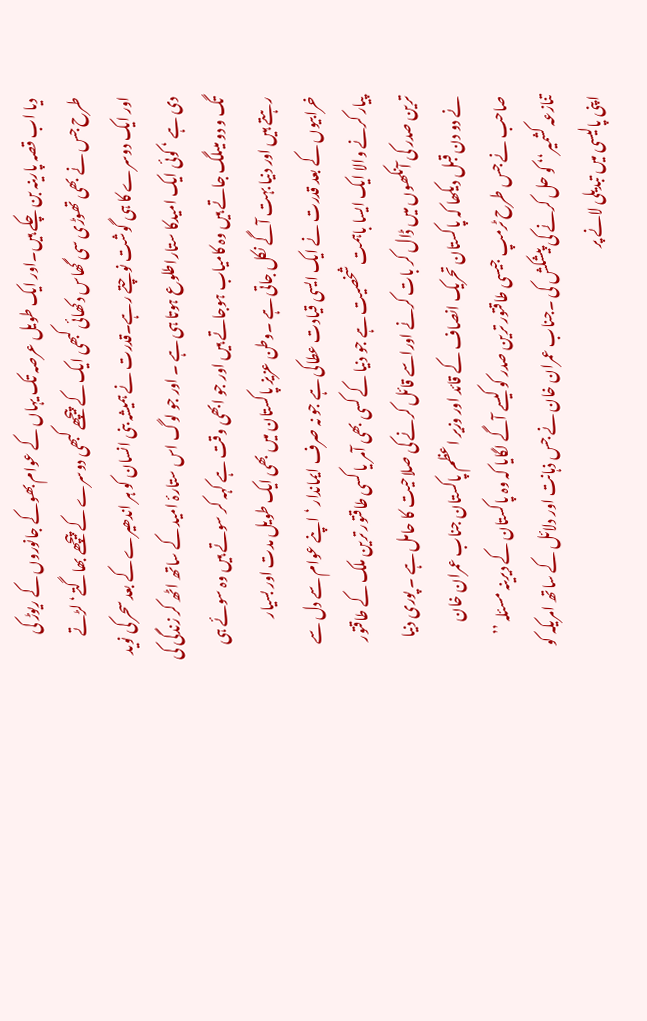دیا اب قصہ پارینہ بن چکے ہیں۔اور ایک طویل عرصہ تک یہاں کے عوام بھوکے جانوروں کے ریوڑ کی طرح جس نے بھی تھوڑی سی گھاس دکھائی کبھی ایک کے پیچھے کبھی دوسرے کے پیچھے بھاگتے‘ لڑتے اور ایک دوسرے کا ہی گوشت نوچتے رہے۔قدرت نے ہمیشہ بنی انسان کو ہر اندھیرے کے بعد سحر کی نوید دی ہے ‘ کوئی ایک امیدکا ستاراطلوع ہوتا ہی ہے ۔ اور جو لوگ اس ستارۂ امید کے ساتھ اٹھ کر زندگی کی تگ و دو میںلگ جاتے ہیں وہ کامیاب ہوجاتے ہیں اور جو ابھی وقت ہے کہہ کر سوتے ہیں وہ سوئے ہی رہتے ہیں اور دنیا بہت آگے نکل جاتی ہے ۔وطن عزیز پاکستان میں بھی ایک طویل مدت اور بسیار خرابیوں کے بعد قدرت نے ایک ایسی قیادت عطاکی ہے جو نہ صرف ایماندار ‘ اپنے عوام سے دل سے پیار کرنے والا ایک ایسا باہمت شخصیت ہے جو دنیا کے کسی بھی آمر یا کسی طاقتور ترین ملک کے طاقتور ترین صدر کی آنکھوں میں ڈال کر بات کرنے اوراسے قائل کرنے کی صلاحیت کا حامل ہے ۔ پوری دنیا نے دو دن قبل دیکھا کہ پاکستان تحریک انصاف کے قائد اور وزیر اعظم پاکستان جناب عمران خان صاحب نے جس طرح ٹرمپ جیسی طاقتور ترین صدر کو کیسے آگے لگایا کہ وہ پاکستان کے دیرینہ مسئلہ ’’ تنازعہ کشمیر‘‘ کو حل کرنے کی پیشکش کی ۔جناب عمران خان نے جس ذہانت اور دلائل کے ساتھ امریکہ کو اپنی پالیسی میں تبدیلی لانے پر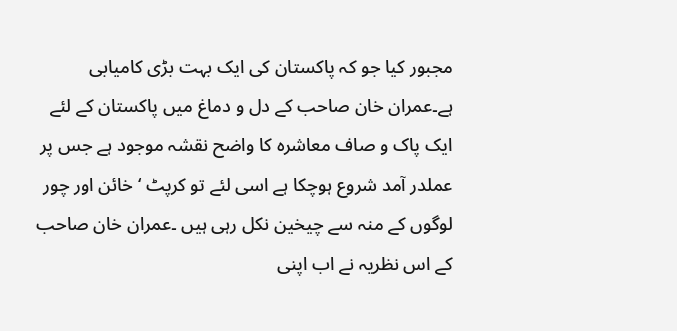مجبور کیا جو کہ پاکستان کی ایک بہت بڑی کامیابی ہے۔عمران خان صاحب کے دل و دماغ میں پاکستان کے لئے ایک پاک و صاف معاشرہ کا واضح نقشہ موجود ہے جس پر عملدر آمد شروع ہوچکا ہے اسی لئے تو کرپٹ ‘ خائن اور چور لوگوں کے منہ سے چیخین نکل رہی ہیں ۔عمران خان صاحب کے اس نظریہ نے اب اپنی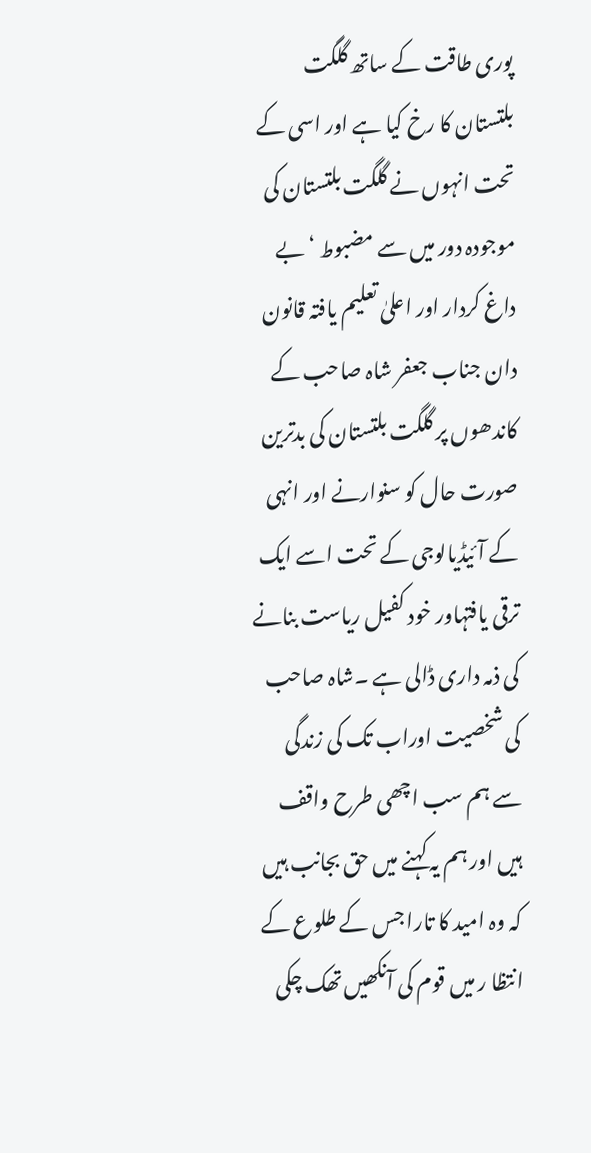پوری طاقت کے ساتھ گلگت بلتستان کا رخ کیا ہے اور اسی کے تحت انہوں نے گلگت بلتستان کی موجودہ دور میں سے مضبوط ‘ بے داغ کردار اور اعلیٰ تعلیم یافتہ قانون دان جناب جعفر شاہ صاحب کے کاندھوں پر گلگت بلتستان کی بدترین صورت حال کو سنوارنے اور انہی کے آئیڈیالوجی کے تحت اسے ایک ترقی یافتہاور خود کفیل ریاست بنانے کی ذمہ داری ڈالی ہے ۔شاہ صاحب کی شخصیت اوراب تک کی زندگی سے ہم سب اچھی طرح واقف ہیں اور ہم یہ کہنے میں حق بجانب ہیں کہ وہ امید کا تارا جس کے طلوع کے انتظا ر میں قوم کی آنکھیں تھک چکی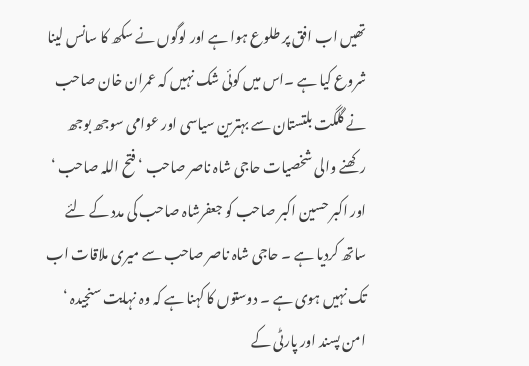تھیں اب افق پر طلوع ہوا ہے اور لوگوں نے سکھ کا سانس لینا شروع کیا ہے ۔اس میں کوئی شک نہیں کہ عمران خان صاحب نے گلگت بلتستان سے بہترین سیاسی اور عوامی سوجھ بوجھ رکھنے والی شخصیات حاجی شاہ ناصر صاحب ‘ فتح اللہ صاحب ‘ اور اکبر حسین اکبر صاحب کو جعفرشاہ صاحب کی مدد کے لئے ساتھ کردیا ہے ۔ حاجی شاہ ناصر صاحب سے میری ملاقات اب تک نہیں ہوی ہے ۔ دوستوں کا کہنا ہے کہ وہ نہایت سنجیدہ ‘ امن پسند اور پارٹی کے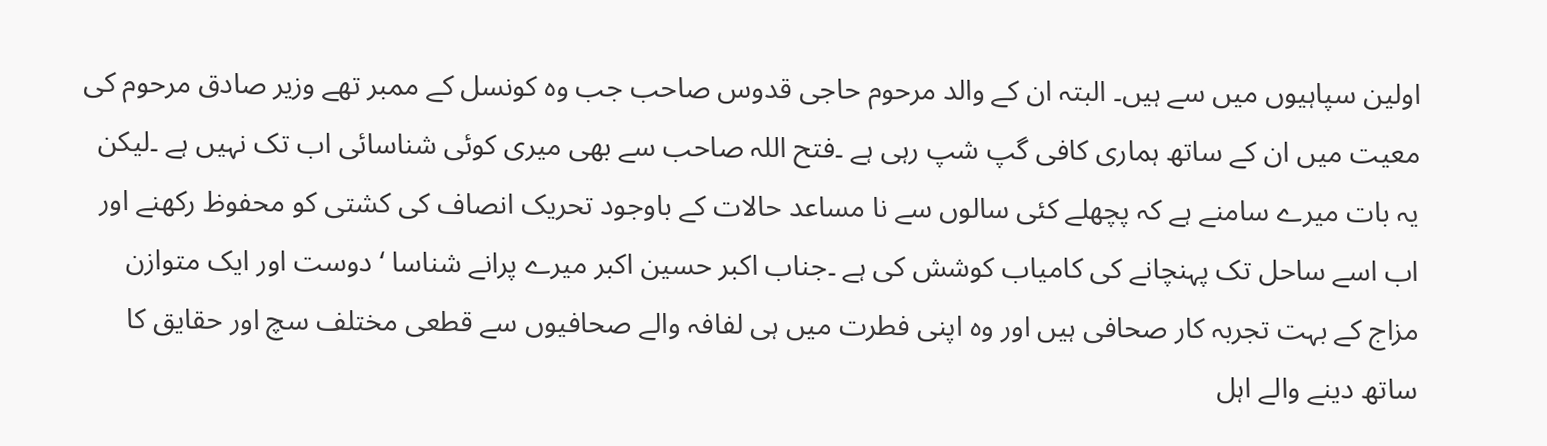اولین سپاہیوں میں سے ہیں۔ البتہ ان کے والد مرحوم حاجی قدوس صاحب جب وہ کونسل کے ممبر تھے وزیر صادق مرحوم کی معیت میں ان کے ساتھ ہماری کافی گپ شپ رہی ہے ۔فتح اللہ صاحب سے بھی میری کوئی شناسائی اب تک نہیں ہے ۔لیکن یہ بات میرے سامنے ہے کہ پچھلے کئی سالوں سے نا مساعد حالات کے باوجود تحریک انصاف کی کشتی کو محفوظ رکھنے اور اب اسے ساحل تک پہنچانے کی کامیاب کوشش کی ہے ۔جناب اکبر حسین اکبر میرے پرانے شناسا ‘ دوست اور ایک متوازن مزاج کے بہت تجربہ کار صحافی ہیں اور وہ اپنی فطرت میں ہی لفافہ والے صحافیوں سے قطعی مختلف سچ اور حقایق کا ساتھ دینے والے اہل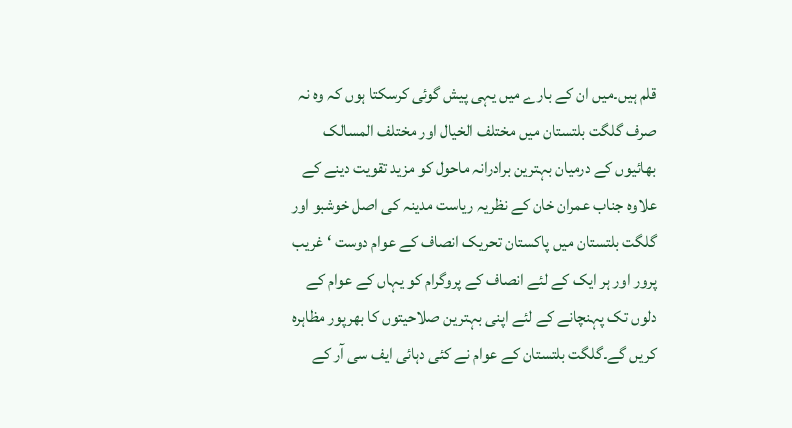قلم ہیں۔میں ان کے بارے میں یہی پیش گوئی کرسکتا ہوں کہ وہ نہ صرف گلگت بلتستان میں مختلف الخیال اور مختلف المسالک بھائیوں کے درمیان بہترین برادرانہ ماحول کو مزید تقویت دینے کے علاوہ جناب عمران خان کے نظریہ ریاست مدینہ کی اصل خوشبو اور گلگت بلتستان میں پاکستان تحریک انصاف کے عوام دوست ‘ غریب پرور اور ہر ایک کے لئے انصاف کے پروگرام کو یہاں کے عوام کے دلوں تک پہنچانے کے لئے اپنی بہترین صلاحیتوں کا بھرپور مظاہرہ کریں گے۔گلگت بلتستان کے عوام نے کئی دہائی ایف سی آر کے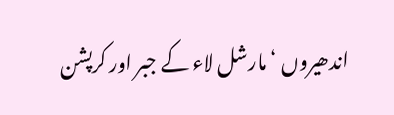اندھیروں ‘ مارشل لاء کے جبر اور کرپشن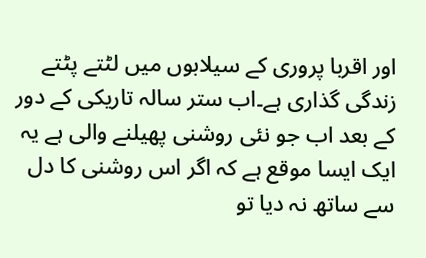اور اقربا پروری کے سیلابوں میں لٹتے پٹتے زندگی گذاری ہے۔اب ستر سالہ تاریکی کے دور کے بعد اب جو نئی روشنی پھیلنے والی ہے یہ ایک ایسا موقع ہے کہ اگر اس روشنی کا دل سے ساتھ نہ دیا تو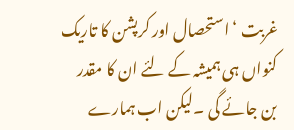غربت ‘ استحصال اور کرپشن کا تاریک کنواں ہی ہمیشہ کے لئے ان کا مقدر بن جائے گی ۔لیکن اب ہمارے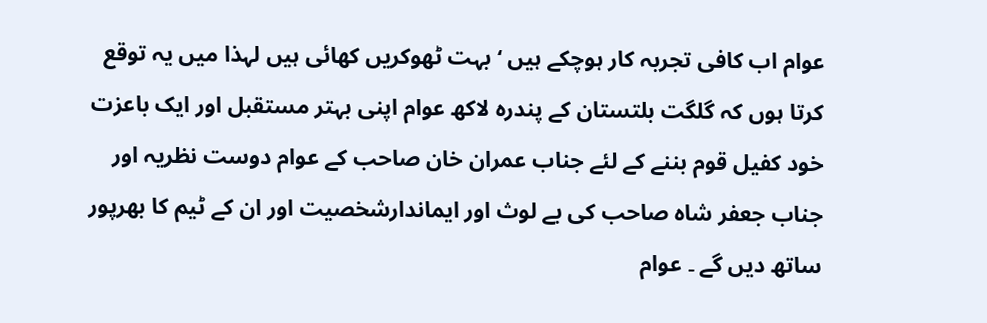عوام اب کافی تجربہ کار ہوچکے ہیں ‘ بہت ٹھوکریں کھائی ہیں لہذا میں یہ توقع کرتا ہوں کہ گلگت بلتستان کے پندرہ لاکھ عوام اپنی بہتر مستقبل اور ایک باعزت خود کفیل قوم بننے کے لئے جناب عمران خان صاحب کے عوام دوست نظریہ اور جناب جعفر شاہ صاحب کی بے لوث اور ایماندارشخصیت اور ان کے ٹیم کا بھرپور ساتھ دیں گے ۔ عوام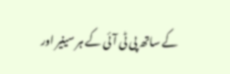کے ساتھ پی ٹی آئی کے ہر سینیر اور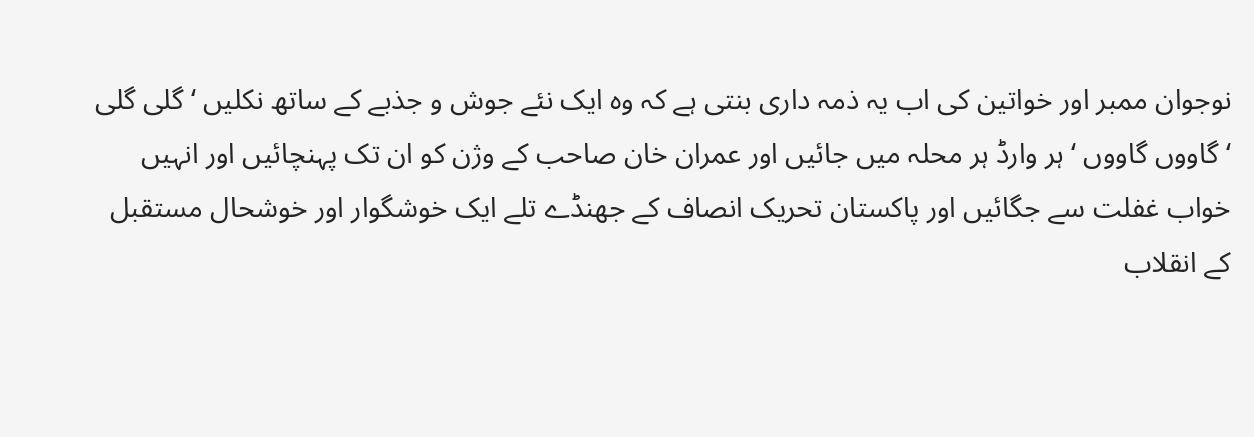نوجوان ممبر اور خواتین کی اب یہ ذمہ داری بنتی ہے کہ وہ ایک نئے جوش و جذبے کے ساتھ نکلیں ‘ گلی گلی ‘ گاووں گاووں ‘ ہر وارڈ ہر محلہ میں جائیں اور عمران خان صاحب کے وژن کو ان تک پہنچائیں اور انہیں خواب غفلت سے جگائیں اور پاکستان تحریک انصاف کے جھنڈے تلے ایک خوشگوار اور خوشحال مستقبل کے انقلاب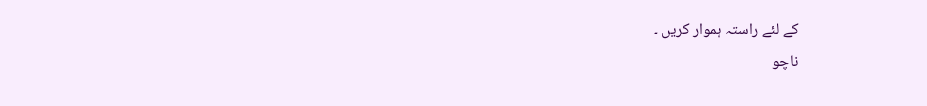کے لئے راستہ ہموار کریں ۔
ناچو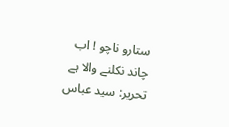ستارو ناچو ! اب چاند نکلنے والا ہے
تحریر: سید عباس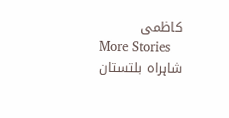کاظمی
More Stories
شاہراہ بلتستان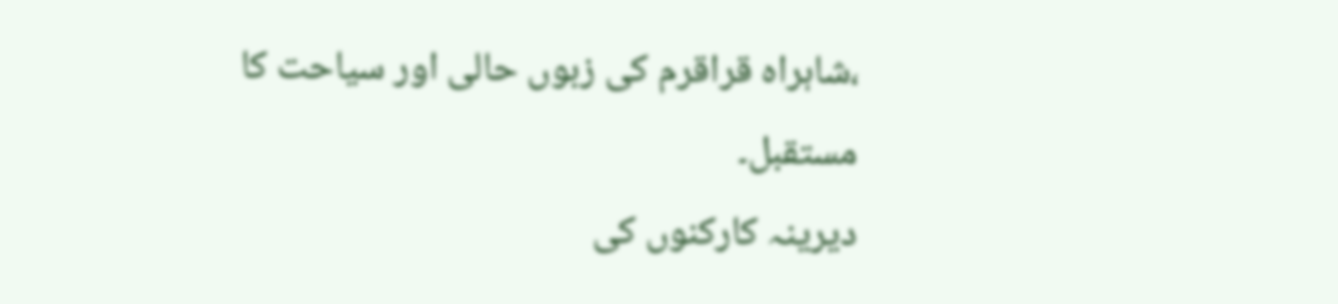،شاہراہ قراقرم کی زبوں حالی اور سیاحت کا مستقبل۔
دیرینہ کارکنوں کی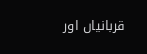قربانیاں اور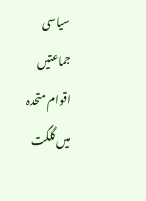سیاسی جماعتیں
اقوام متحدہ میں گلگت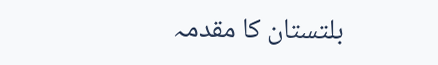بلتستان کا مقدمہ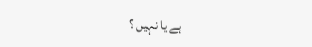ہے یا نہیں ؟